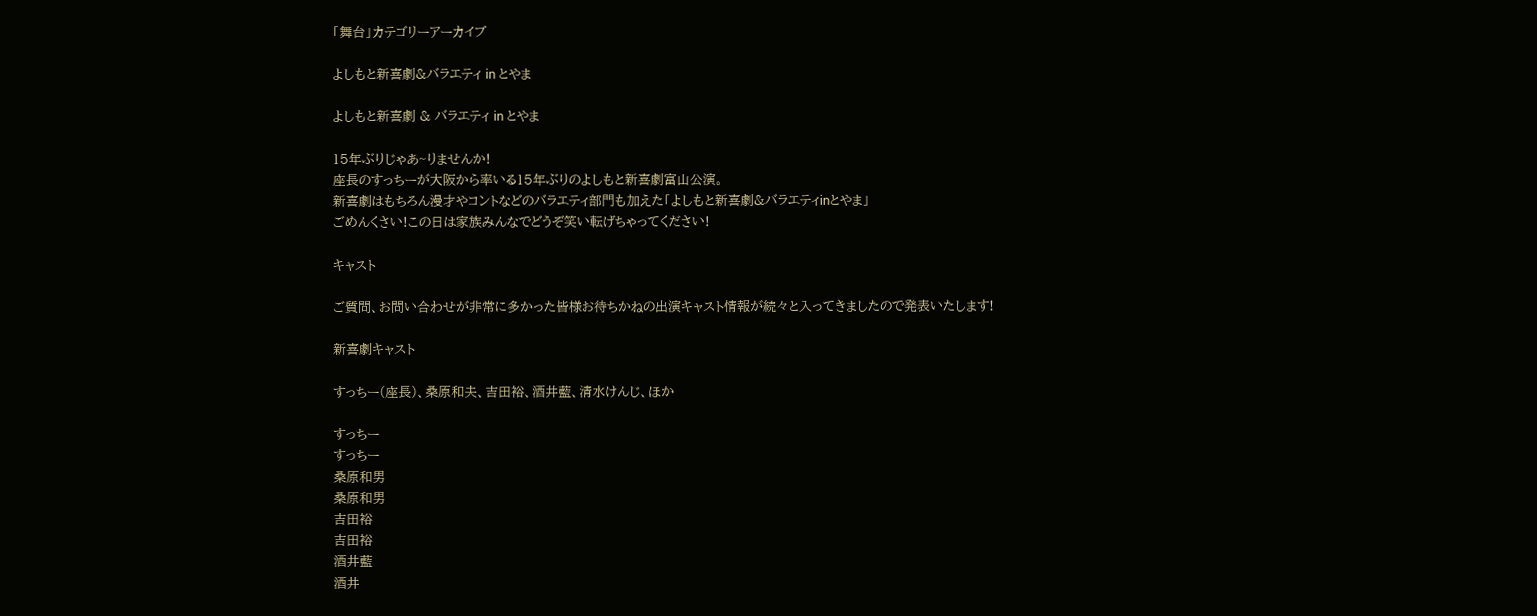「舞台」カテゴリーアーカイブ

よしもと新喜劇&バラエティ in とやま

よしもと新喜劇 & バラエティ in とやま

15年ぶりじゃあ~りませんか!
座長のすっちーが大阪から率いる15年ぶりのよしもと新喜劇富山公演。
新喜劇はもちろん漫才やコントなどのバラエティ部門も加えた「よしもと新喜劇&バラエティinとやま」
ごめんくさい!この日は家族みんなでどうぞ笑い転げちゃってください!

キャスト

ご質問、お問い合わせが非常に多かった皆様お待ちかねの出演キャスト情報が続々と入ってきましたので発表いたします!

新喜劇キャスト

すっちー(座長)、桑原和夫、吉田裕、酒井藍、清水けんじ、ほか

すっちー
すっちー
桑原和男
桑原和男
吉田裕
吉田裕
酒井藍
酒井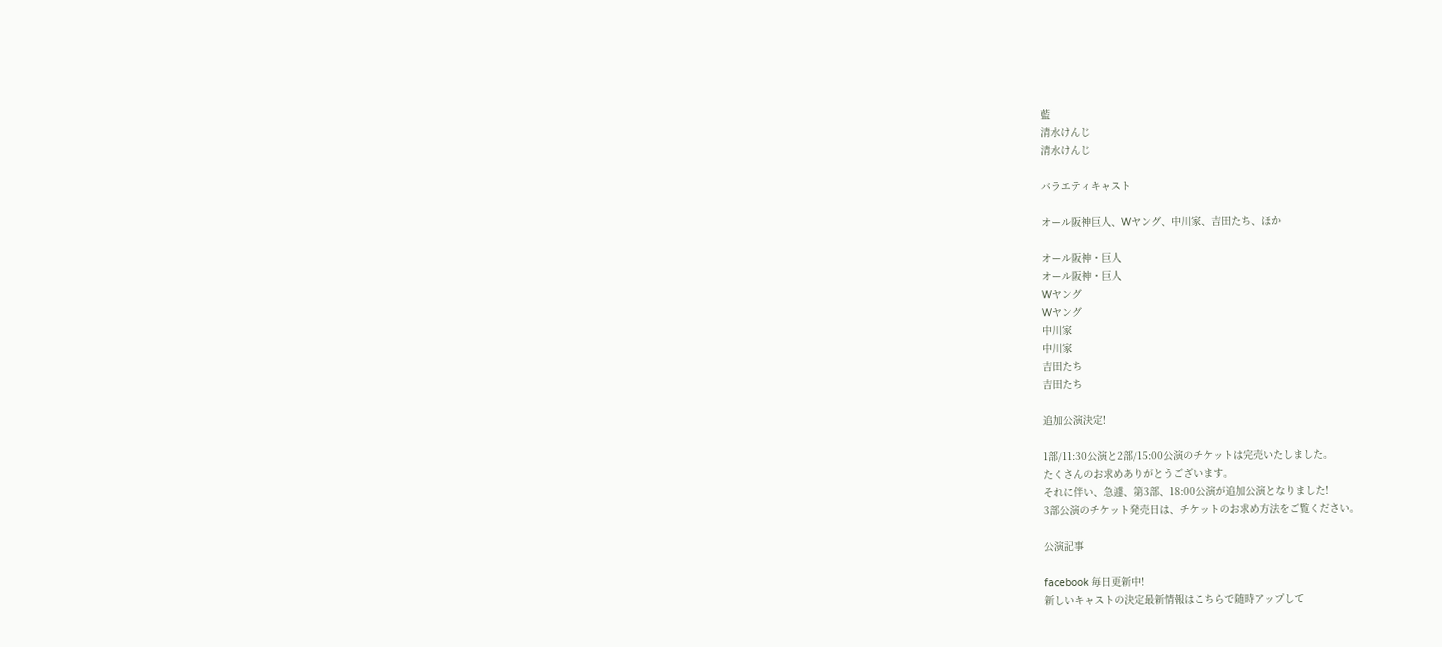藍
清水けんじ
清水けんじ

バラエティキャスト

オール阪神巨人、Wヤング、中川家、吉田たち、ほか

オール阪神・巨人
オール阪神・巨人
Wヤング
Wヤング
中川家
中川家
吉田たち
吉田たち

追加公演決定!

1部/11:30公演と2部/15:00公演のチケットは完売いたしました。
たくさんのお求めありがとうございます。
それに伴い、急遽、第3部、18:00公演が追加公演となりました!
3部公演のチケット発売日は、チケットのお求め方法をご覧ください。

公演記事

facebook 毎日更新中!
新しいキャストの決定最新情報はこちらで随時アップして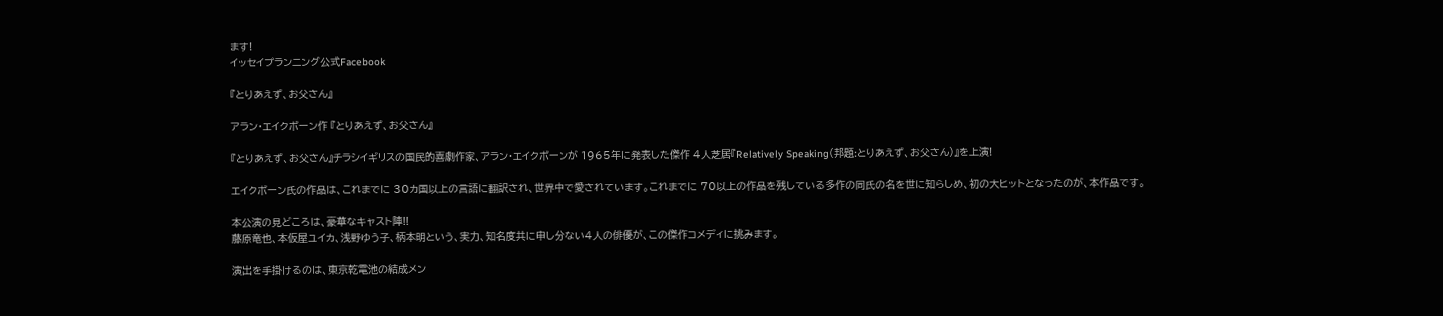ます!
イッセイプランニング公式Facebook

『とりあえず、お父さん』

アラン・エイクボーン作 『とりあえず、お父さん』

『とりあえず、お父さん』チラシイギリスの国民的喜劇作家、アラン・エイクボーンが 1965年に発表した傑作 4人芝居『Relatively Speaking(邦題:とりあえず、お父さん)』を上演!

エイクボーン氏の作品は、これまでに 30カ国以上の言語に翻訳され、世界中で愛されています。これまでに 70以上の作品を残している多作の同氏の名を世に知らしめ、初の大ヒットとなったのが、本作品です。

本公演の見どころは、豪華なキャスト陣!!
藤原竜也、本仮屋ユイカ、浅野ゆう子、柄本明という、実力、知名度共に申し分ない4人の俳優が、この傑作コメディに挑みます。

演出を手掛けるのは、東京乾電池の結成メン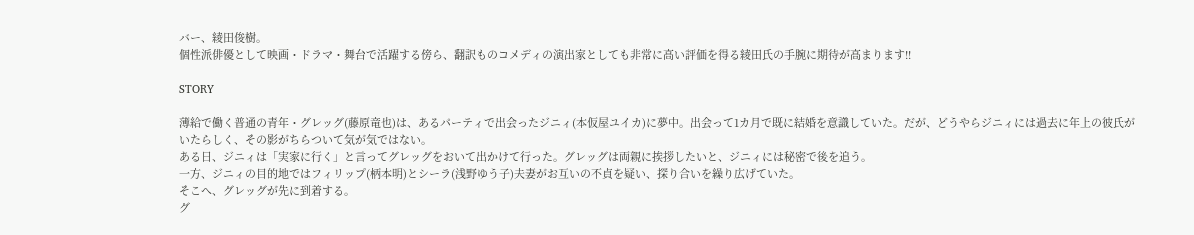バー、綾田俊樹。
個性派俳優として映画・ドラマ・舞台で活躍する傍ら、翻訳ものコメディの演出家としても非常に高い評価を得る綾田氏の手腕に期待が高まります!!

STORY

薄給で働く普通の青年・グレッグ(藤原竜也)は、あるパーティで出会ったジニィ(本仮屋ユイカ)に夢中。出会って1カ月で既に結婚を意識していた。だが、どうやらジニィには過去に年上の彼氏がいたらしく、その影がちらついて気が気ではない。
ある日、ジニィは「実家に行く」と言ってグレッグをおいて出かけて行った。グレッグは両親に挨拶したいと、ジニィには秘密で後を追う。
一方、ジニィの目的地ではフィリップ(柄本明)とシーラ(浅野ゆう子)夫妻がお互いの不貞を疑い、探り合いを繰り広げていた。
そこへ、グレッグが先に到着する。
グ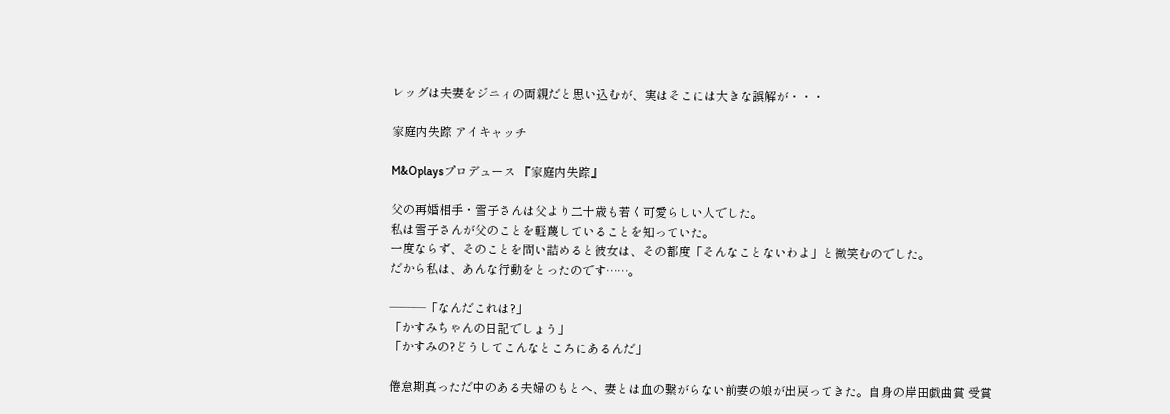レッグは夫妻をジニィの両親だと思い込むが、実はそこには大きな誤解が・・・

家庭内失踪 アイキャッチ

M&Oplaysプロデュース 『家庭内失踪』

父の再婚相手・雪子さんは父より二十歳も若く可愛らしい人でした。
私は雪子さんが父のことを軽蔑していることを知っていた。
一度ならず、そのことを問い詰めると彼女は、その都度「そんなことないわよ」と微笑むのでした。
だから私は、あんな行動をとったのです……。

―――「なんだこれは?」
「かすみちゃんの日記でしょう」
「かすみの?どうしてこんなところにあるんだ」

倦怠期真っただ中のある夫婦のもとへ、妻とは血の繋がらない前妻の娘が出戻ってきた。自身の岸田戯曲賞 受賞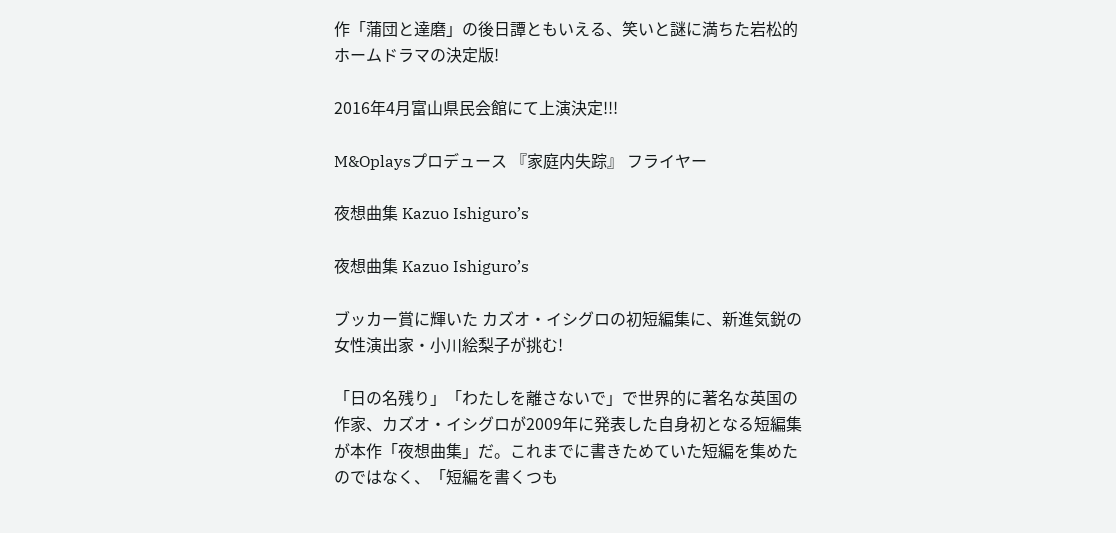作「蒲団と達磨」の後日譚ともいえる、笑いと謎に満ちた岩松的ホームドラマの決定版!

2016年4月富山県民会館にて上演決定!!!

M&Oplaysプロデュース 『家庭内失踪』 フライヤー

夜想曲集 Kazuo Ishiguro’s

夜想曲集 Kazuo Ishiguro’s

ブッカー賞に輝いた カズオ・イシグロの初短編集に、新進気鋭の女性演出家・小川絵梨子が挑む!

「日の名残り」「わたしを離さないで」で世界的に著名な英国の作家、カズオ・イシグロが2009年に発表した自身初となる短編集が本作「夜想曲集」だ。これまでに書きためていた短編を集めたのではなく、「短編を書くつも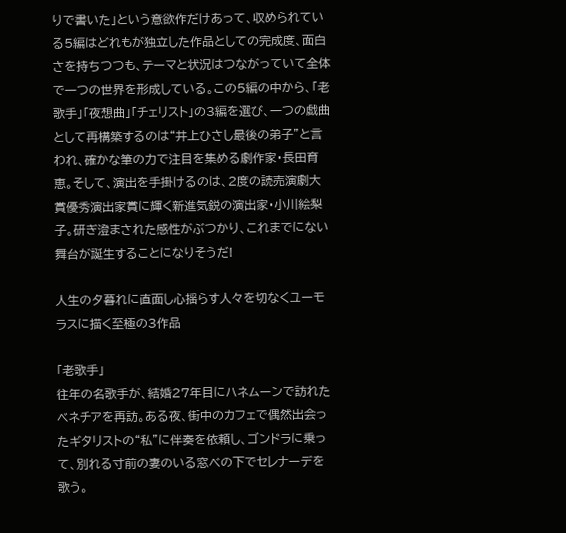りで書いた」という意欲作だけあって、収められている5編はどれもが独立した作品としての完成度、面白さを持ちつつも、テーマと状況はつながっていて全体で一つの世界を形成している。この5編の中から、「老歌手」「夜想曲」「チェリスト」の3編を選び、一つの戯曲として再構築するのは“井上ひさし最後の弟子”と言われ、確かな筆の力で注目を集める劇作家・長田育恵。そして、演出を手掛けるのは、2度の読売演劇大賞優秀演出家賞に輝く新進気鋭の演出家・小川絵梨子。研ぎ澄まされた感性がぶつかり、これまでにない舞台が誕生することになりそうだ!

人生の夕暮れに直面し心揺らす人々を切なくユーモラスに描く至極の3作品

「老歌手」
往年の名歌手が、結婚27年目にハネムーンで訪れたベネチアを再訪。ある夜、街中のカフェで偶然出会ったギタリストの“私”に伴奏を依頼し、ゴンドラに乗って、別れる寸前の妻のいる窓べの下でセレナーデを歌う。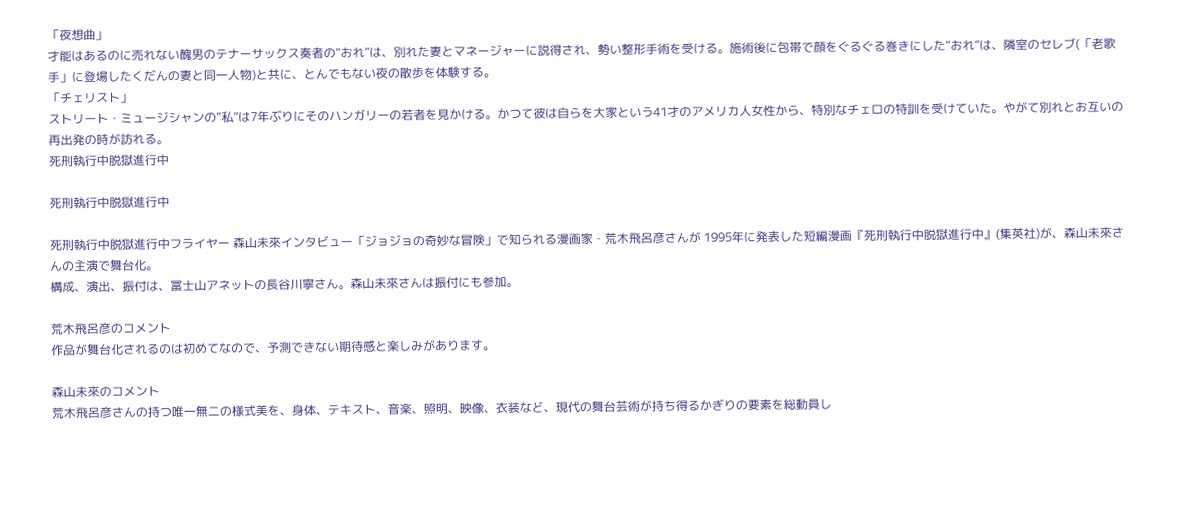「夜想曲」
才能はあるのに売れない醜男のテナーサックス奏者の“おれ”は、別れた妻とマネージャーに説得され、勢い整形手術を受ける。施術後に包帯で顔をぐるぐる巻きにした“おれ”は、隣室のセレブ(「老歌手」に登場したくだんの妻と同一人物)と共に、とんでもない夜の散歩を体験する。
「チェリスト」
ストリート・ミュージシャンの“私”は7年ぶりにそのハンガリーの若者を見かける。かつて彼は自らを大家という41才のアメリカ人女性から、特別なチェロの特訓を受けていた。やがて別れとお互いの再出発の時が訪れる。
死刑執行中脱獄進行中

死刑執行中脱獄進行中

死刑執行中脱獄進行中フライヤー 森山未來インタビュー「ジョジョの奇妙な冒険」で知られる漫画家・荒木飛呂彦さんが 1995年に発表した短編漫画『死刑執行中脱獄進行中』(集英社)が、森山未來さんの主演で舞台化。
構成、演出、振付は、冨士山アネットの長谷川寧さん。森山未來さんは振付にも参加。

荒木飛呂彦のコメント
作品が舞台化されるのは初めてなので、予測できない期待感と楽しみがあります。

森山未來のコメント
荒木飛呂彦さんの持つ唯一無二の様式美を、身体、テキスト、音楽、照明、映像、衣装など、現代の舞台芸術が持ち得るかぎりの要素を総動員し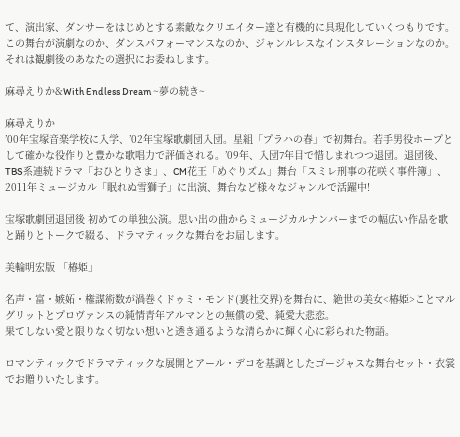て、演出家、ダンサーをはじめとする素敵なクリエイター達と有機的に具現化していくつもりです。この舞台が演劇なのか、ダンスパフォーマンスなのか、ジャンルレスなインスタレーションなのか。それは観劇後のあなたの選択にお委ねします。

麻尋えりか&With Endless Dream ~夢の続き~

麻尋えりか
’00年宝塚音楽学校に入学、’02年宝塚歌劇団入団。星組「プラハの春」で初舞台。若手男役ホープとして確かな役作りと豊かな歌唱力で評価される。’09年、入団7年目で惜しまれつつ退団。退団後、TBS系連続ドラマ「おひとりさま」、CM花王「めぐりズム」舞台「スミレ刑事の花咲く事件簿」、2011年ミュージカル「眠れぬ雪獅子」に出演、舞台など様々なジャンルで活躍中!

宝塚歌劇団退団後 初めての単独公演。思い出の曲からミュージカルナンバーまでの幅広い作品を歌と踊りとトークで綴る、ドラマティックな舞台をお届します。

美輪明宏版 「椿姫」

名声・富・嫉妬・権謀術数が渦巻くドゥミ・モンド(裏社交界)を舞台に、絶世の美女<椿姫>ことマルグリットとプロヴァンスの純情青年アルマンとの無償の愛、純愛大悲恋。
果てしない愛と限りなく切ない想いと透き通るような清らかに輝く心に彩られた物語。

ロマンティックでドラマティックな展開とアール・デコを基調としたゴージャスな舞台セット・衣裳でお贈りいたします。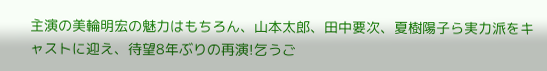主演の美輪明宏の魅力はもちろん、山本太郎、田中要次、夏樹陽子ら実力派をキャストに迎え、待望8年ぶりの再演!乞うご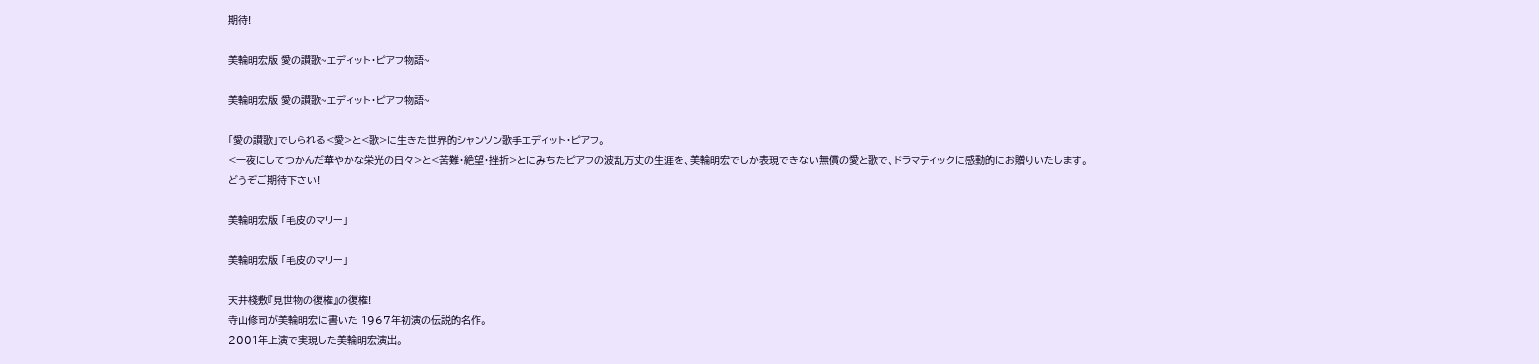期待!

美輪明宏版 愛の讃歌~エディット・ピアフ物語~

美輪明宏版 愛の讃歌~エディット・ピアフ物語~

「愛の讃歌」でしられる<愛>と<歌>に生きた世界的シャンソン歌手エディット・ピアフ。
<一夜にしてつかんだ華やかな栄光の日々>と<苦難・絶望・挫折>とにみちたピアフの波乱万丈の生涯を、美輪明宏でしか表現できない無償の愛と歌で、ドラマティックに感動的にお贈りいたします。
どうぞご期待下さい!

美輪明宏版 「毛皮のマリー」

美輪明宏版 「毛皮のマリー」

天井棧敷『見世物の復権』の復権!
寺山修司が美輪明宏に書いた 1967年初演の伝説的名作。
2001年上演で実現した美輪明宏演出。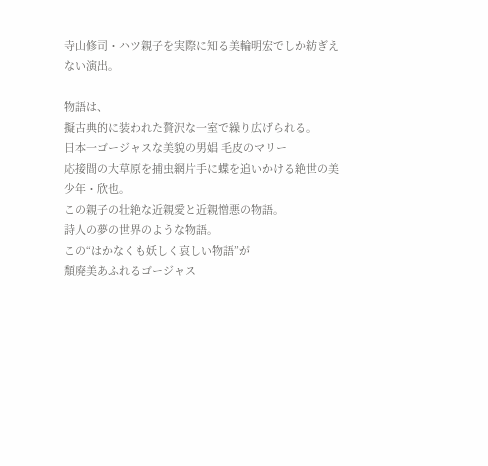寺山修司・ハツ親子を実際に知る美輪明宏でしか紡ぎえない演出。

物語は、
擬古典的に装われた贅沢な一室で繰り広げられる。
日本一ゴージャスな美貌の男娼 毛皮のマリー
応接間の大草原を捕虫網片手に蝶を追いかける絶世の美少年・欣也。
この親子の壮絶な近親愛と近親憎悪の物語。
詩人の夢の世界のような物語。
この“はかなくも妖しく哀しい物語”が
頽廃美あふれるゴージャス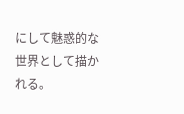にして魅惑的な世界として描かれる。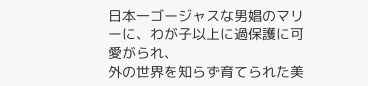日本一ゴージャスな男娼のマリーに、わが子以上に過保護に可愛がられ、
外の世界を知らず育てられた美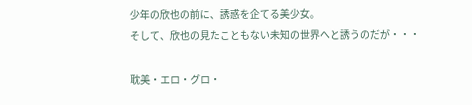少年の欣也の前に、誘惑を企てる美少女。
そして、欣也の見たこともない未知の世界へと誘うのだが・・・

耽美・エロ・グロ・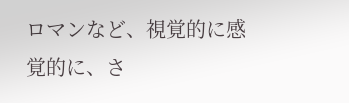ロマンなど、視覚的に感覚的に、さ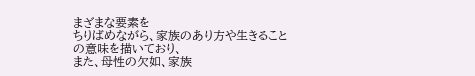まざまな要素を
ちりばめながら、家族のあり方や生きることの意味を描いており、
また、母性の欠如、家族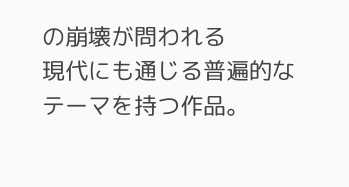の崩壊が問われる
現代にも通じる普遍的なテーマを持つ作品。